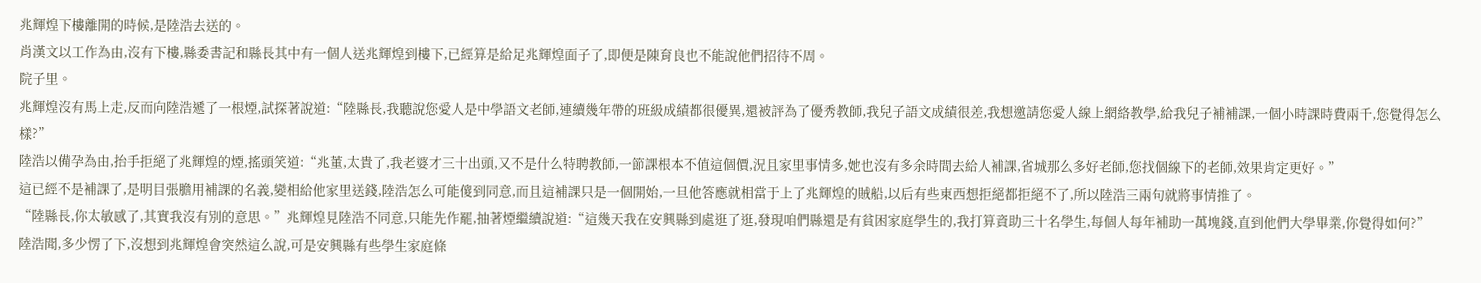兆輝煌下樓離開的時候,是陸浩去送的。
肖漢文以工作為由,沒有下樓,縣委書記和縣長其中有一個人送兆輝煌到樓下,已經算是給足兆輝煌面子了,即便是陳育良也不能說他們招待不周。
院子里。
兆輝煌沒有馬上走,反而向陸浩遞了一根煙,試探著說道:“陸縣長,我聽說您愛人是中學語文老師,連續幾年帶的班級成績都很優異,還被評為了優秀教師,我兒子語文成績很差,我想邀請您愛人線上網絡教學,給我兒子補補課,一個小時課時費兩千,您覺得怎么樣?”
陸浩以備孕為由,抬手拒絕了兆輝煌的煙,搖頭笑道:“兆董,太貴了,我老婆才三十出頭,又不是什么特聘教師,一節課根本不值這個價,況且家里事情多,她也沒有多余時間去給人補課,省城那么多好老師,您找個線下的老師,效果肯定更好。”
這已經不是補課了,是明目張膽用補課的名義,變相給他家里送錢,陸浩怎么可能傻到同意,而且這補課只是一個開始,一旦他答應就相當于上了兆輝煌的賊船,以后有些東西想拒絕都拒絕不了,所以陸浩三兩句就將事情推了。
“陸縣長,你太敏感了,其實我沒有別的意思。”兆輝煌見陸浩不同意,只能先作罷,抽著煙繼續說道:“這幾天我在安興縣到處逛了逛,發現咱們縣還是有貧困家庭學生的,我打算資助三十名學生,每個人每年補助一萬塊錢,直到他們大學畢業,你覺得如何?”
陸浩聞,多少愣了下,沒想到兆輝煌會突然這么說,可是安興縣有些學生家庭條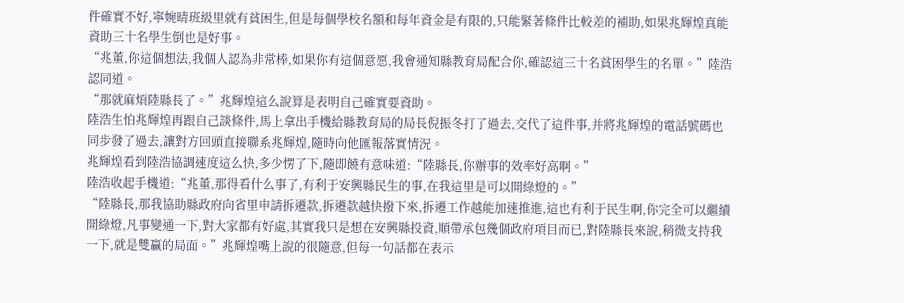件確實不好,寧婉晴班級里就有貧困生,但是每個學校名額和每年資金是有限的,只能緊著條件比較差的補助,如果兆輝煌真能資助三十名學生倒也是好事。
“兆董,你這個想法,我個人認為非常棒,如果你有這個意愿,我會通知縣教育局配合你,確認這三十名貧困學生的名單。”陸浩認同道。
“那就麻煩陸縣長了。”兆輝煌這么說算是表明自己確實要資助。
陸浩生怕兆輝煌再跟自己談條件,馬上拿出手機給縣教育局的局長倪振冬打了過去,交代了這件事,并將兆輝煌的電話號碼也同步發了過去,讓對方回頭直接聯系兆輝煌,隨時向他匯報落實情況。
兆輝煌看到陸浩協調速度這么快,多少愣了下,隨即饒有意味道:“陸縣長,你辦事的效率好高啊。”
陸浩收起手機道:“兆董,那得看什么事了,有利于安興縣民生的事,在我這里是可以開綠燈的。”
“陸縣長,那我協助縣政府向省里申請拆遷款,拆遷款越快撥下來,拆遷工作越能加速推進,這也有利于民生啊,你完全可以繼續開綠燈,凡事變通一下,對大家都有好處,其實我只是想在安興縣投資,順帶承包幾個政府項目而已,對陸縣長來說,稍微支持我一下,就是雙贏的局面。”兆輝煌嘴上說的很隨意,但每一句話都在表示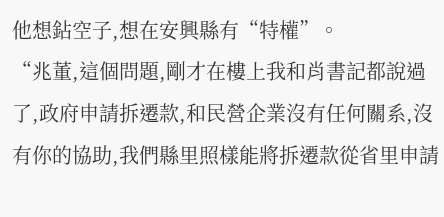他想鉆空子,想在安興縣有“特權”。
“兆董,這個問題,剛才在樓上我和肖書記都說過了,政府申請拆遷款,和民營企業沒有任何關系,沒有你的協助,我們縣里照樣能將拆遷款從省里申請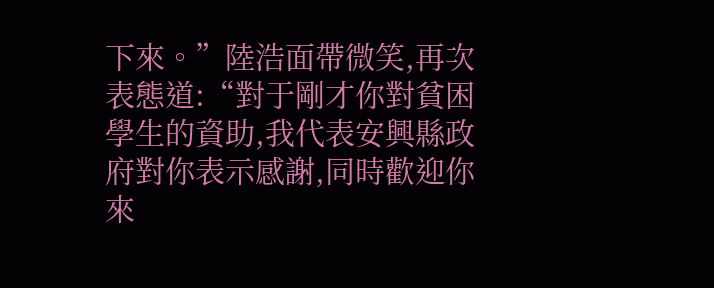下來。”陸浩面帶微笑,再次表態道:“對于剛才你對貧困學生的資助,我代表安興縣政府對你表示感謝,同時歡迎你來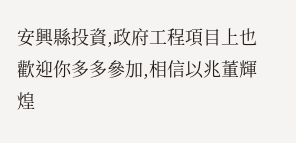安興縣投資,政府工程項目上也歡迎你多多參加,相信以兆董輝煌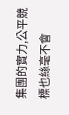集團的實力,公平競標也絲毫不會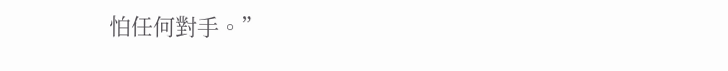怕任何對手。”